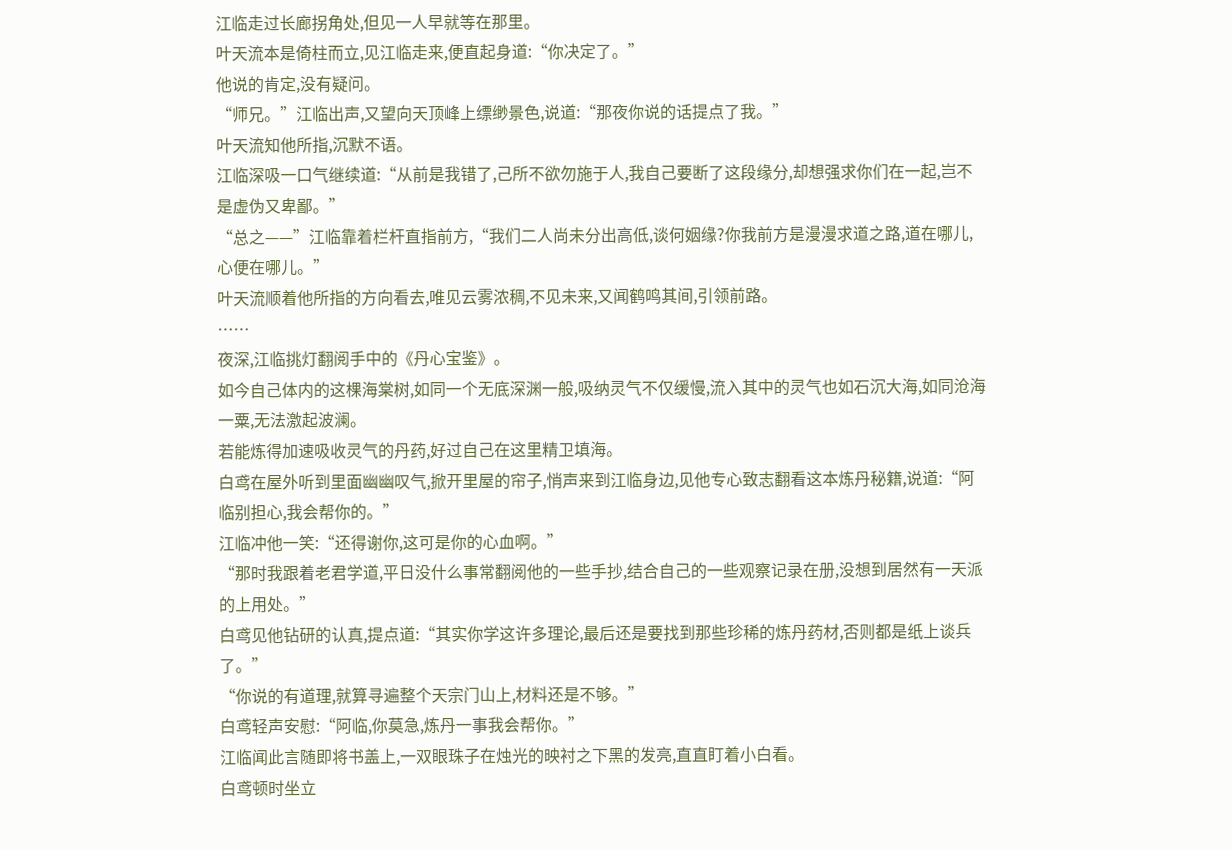江临走过长廊拐角处,但见一人早就等在那里。
叶天流本是倚柱而立,见江临走来,便直起身道:“你决定了。”
他说的肯定,没有疑问。
“师兄。”江临出声,又望向天顶峰上缥缈景色,说道:“那夜你说的话提点了我。”
叶天流知他所指,沉默不语。
江临深吸一口气继续道:“从前是我错了,己所不欲勿施于人,我自己要断了这段缘分,却想强求你们在一起,岂不是虚伪又卑鄙。”
“总之——”江临靠着栏杆直指前方,“我们二人尚未分出高低,谈何姻缘?你我前方是漫漫求道之路,道在哪儿,心便在哪儿。”
叶天流顺着他所指的方向看去,唯见云雾浓稠,不见未来,又闻鹤鸣其间,引领前路。
……
夜深,江临挑灯翻阅手中的《丹心宝鉴》。
如今自己体内的这棵海棠树,如同一个无底深渊一般,吸纳灵气不仅缓慢,流入其中的灵气也如石沉大海,如同沧海一粟,无法激起波澜。
若能炼得加速吸收灵气的丹药,好过自己在这里精卫填海。
白鸢在屋外听到里面幽幽叹气,掀开里屋的帘子,悄声来到江临身边,见他专心致志翻看这本炼丹秘籍,说道:“阿临别担心,我会帮你的。”
江临冲他一笑:“还得谢你,这可是你的心血啊。”
“那时我跟着老君学道,平日没什么事常翻阅他的一些手抄,结合自己的一些观察记录在册,没想到居然有一天派的上用处。”
白鸢见他钻研的认真,提点道:“其实你学这许多理论,最后还是要找到那些珍稀的炼丹药材,否则都是纸上谈兵了。”
“你说的有道理,就算寻遍整个天宗门山上,材料还是不够。”
白鸢轻声安慰:“阿临,你莫急,炼丹一事我会帮你。”
江临闻此言随即将书盖上,一双眼珠子在烛光的映衬之下黑的发亮,直直盯着小白看。
白鸢顿时坐立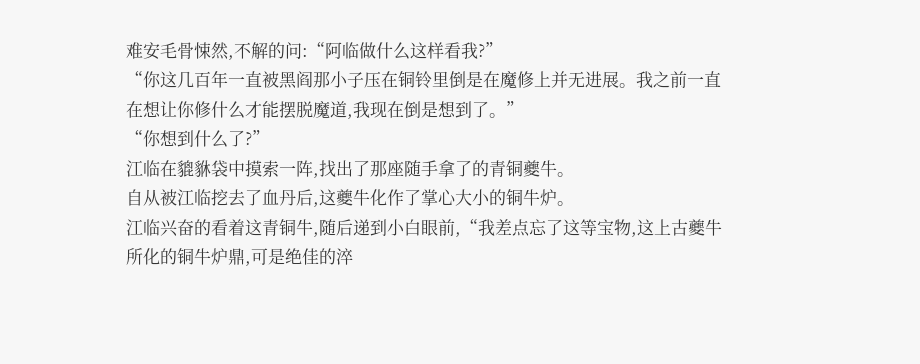难安毛骨悚然,不解的问:“阿临做什么这样看我?”
“你这几百年一直被黑阎那小子压在铜铃里倒是在魔修上并无进展。我之前一直在想让你修什么才能摆脱魔道,我现在倒是想到了。”
“你想到什么了?”
江临在貔貅袋中摸索一阵,找出了那座随手拿了的青铜夔牛。
自从被江临挖去了血丹后,这夔牛化作了掌心大小的铜牛炉。
江临兴奋的看着这青铜牛,随后递到小白眼前,“我差点忘了这等宝物,这上古夔牛所化的铜牛炉鼎,可是绝佳的淬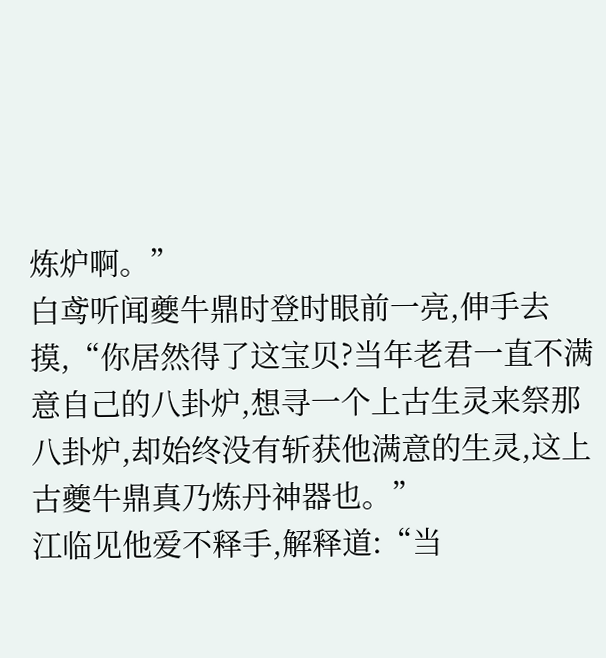炼炉啊。”
白鸢听闻夔牛鼎时登时眼前一亮,伸手去摸,“你居然得了这宝贝?当年老君一直不满意自己的八卦炉,想寻一个上古生灵来祭那八卦炉,却始终没有斩获他满意的生灵,这上古夔牛鼎真乃炼丹神器也。”
江临见他爱不释手,解释道:“当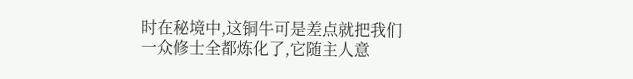时在秘境中,这铜牛可是差点就把我们一众修士全都炼化了,它随主人意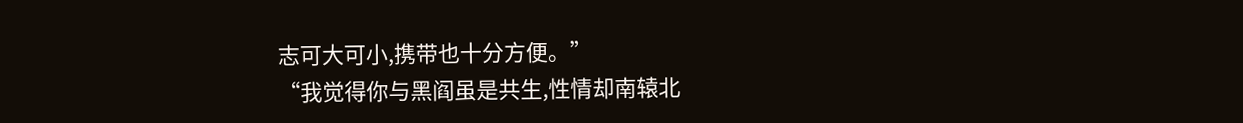志可大可小,携带也十分方便。”
“我觉得你与黑阎虽是共生,性情却南辕北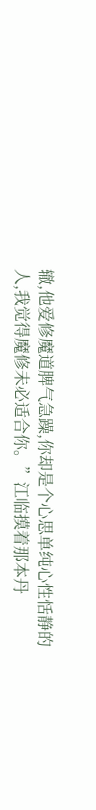辙,他爱修魔道脾气急躁,你却是个心思单纯心性恬静的人,我觉得魔修未必适合你。”江临摸着那本丹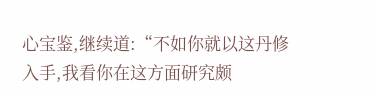心宝鉴,继续道:“不如你就以这丹修入手,我看你在这方面研究颇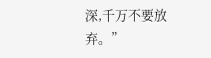深,千万不要放弃。”